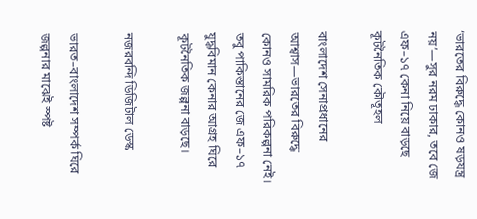‘ভারতের বিরুদ্ধে কোনও ষড়যন্ত্র নয়’—সুর নরম ঢাকার, তবে জে এফ–১৭ কেনা নিয়ে বাড়ছে কূটনৈতিক কৌতূহল

বাংলাদেশ সেনাপ্রধানের আশ্বাস—ভারতের বিরুদ্ধে কোনও সামরিক পরিকল্পনা নেই। তবু পাকিস্তানের জে এফ–১৭ যুদ্ধবিমান কেনার আগ্রহ ঘিরে কূটনৈতিক জল্পনা বাড়ছে।

নজরবন্দি ডিজিটাল ডেস্ক

ভারত–বাংলাদেশ সম্পর্ক ঘিরে জল্পনার মাঝেই স্পষ্ট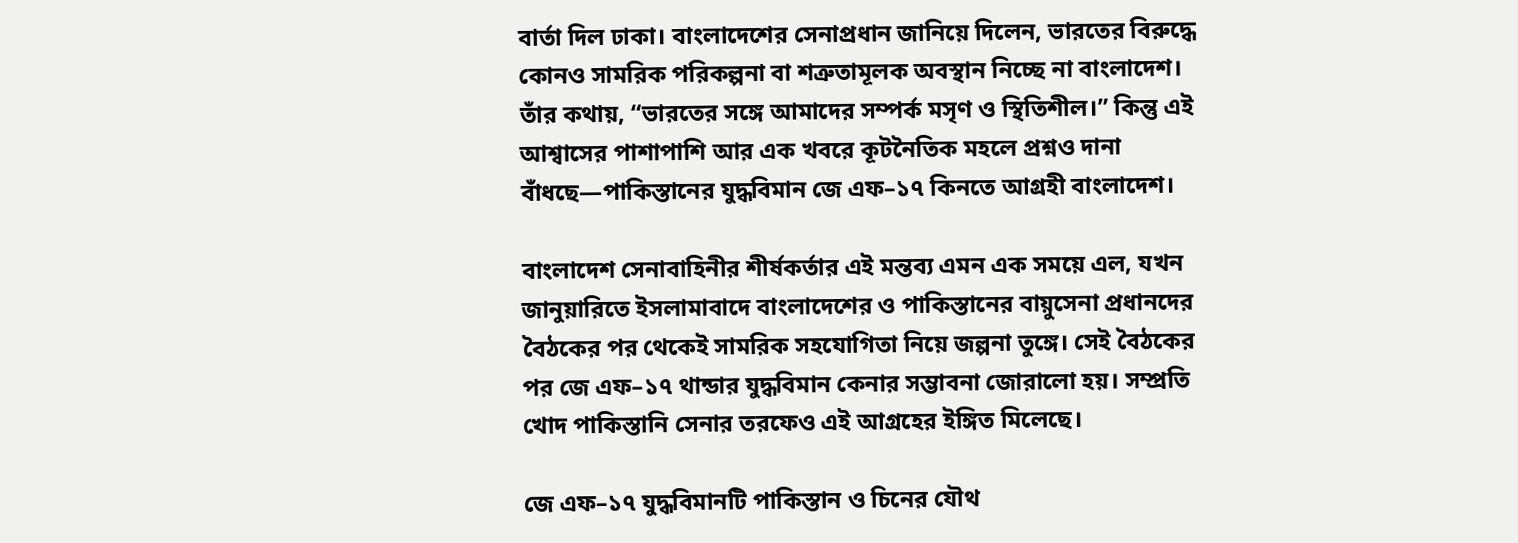বার্তা দিল ঢাকা। বাংলাদেশের সেনাপ্রধান জানিয়ে দিলেন, ভারতের বিরুদ্ধে কোনও সামরিক পরিকল্পনা বা শত্রুতামূলক অবস্থান নিচ্ছে না বাংলাদেশ। তাঁর কথায়, “ভারতের সঙ্গে আমাদের সম্পর্ক মসৃণ ও স্থিতিশীল।” কিন্তু এই আশ্বাসের পাশাপাশি আর এক খবরে কূটনৈতিক মহলে প্রশ্নও দানা বাঁধছে—পাকিস্তানের যুদ্ধবিমান জে এফ–১৭ কিনতে আগ্রহী বাংলাদেশ।

বাংলাদেশ সেনাবাহিনীর শীর্ষকর্তার এই মন্তব্য এমন এক সময়ে এল, যখন জানুয়ারিতে ইসলামাবাদে বাংলাদেশের ও পাকিস্তানের বায়ুসেনা প্রধানদের বৈঠকের পর থেকেই সামরিক সহযোগিতা নিয়ে জল্পনা তুঙ্গে। সেই বৈঠকের পর জে এফ–১৭ থান্ডার যুদ্ধবিমান কেনার সম্ভাবনা জোরালো হয়। সম্প্রতি খোদ পাকিস্তানি সেনার তরফেও এই আগ্রহের ইঙ্গিত মিলেছে।

জে এফ–১৭ যুদ্ধবিমানটি পাকিস্তান ও চিনের যৌথ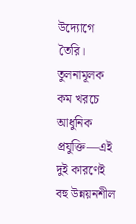উদ্যোগে তৈরি। তুলনামূলক কম খরচে আধুনিক প্রযুক্তি—এই দুই কারণেই বহু উন্নয়নশীল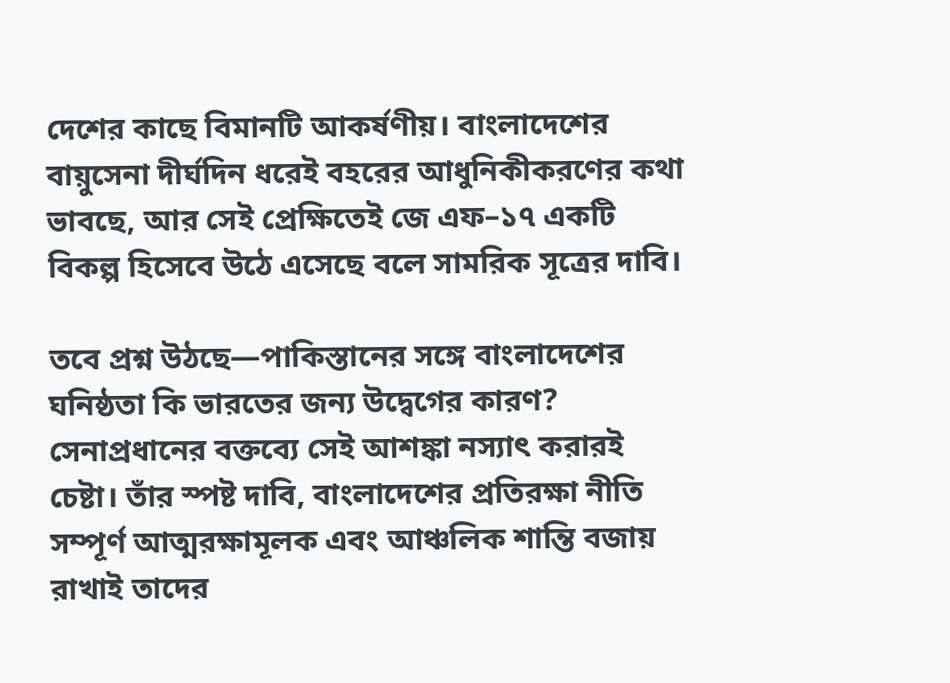দেশের কাছে বিমানটি আকর্ষণীয়। বাংলাদেশের বায়ুসেনা দীর্ঘদিন ধরেই বহরের আধুনিকীকরণের কথা ভাবছে, আর সেই প্রেক্ষিতেই জে এফ–১৭ একটি বিকল্প হিসেবে উঠে এসেছে বলে সামরিক সূত্রের দাবি।

তবে প্রশ্ন উঠছে—পাকিস্তানের সঙ্গে বাংলাদেশের ঘনিষ্ঠতা কি ভারতের জন্য উদ্বেগের কারণ? সেনাপ্রধানের বক্তব্যে সেই আশঙ্কা নস্যাৎ করারই চেষ্টা। তাঁর স্পষ্ট দাবি, বাংলাদেশের প্রতিরক্ষা নীতি সম্পূর্ণ আত্মরক্ষামূলক এবং আঞ্চলিক শান্তি বজায় রাখাই তাদের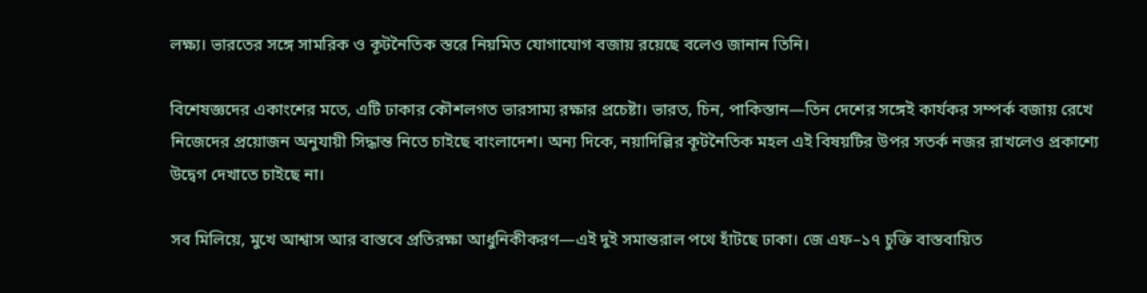লক্ষ্য। ভারতের সঙ্গে সামরিক ও কূটনৈতিক স্তরে নিয়মিত যোগাযোগ বজায় রয়েছে বলেও জানান তিনি।

বিশেষজ্ঞদের একাংশের মতে, এটি ঢাকার কৌশলগত ভারসাম্য রক্ষার প্রচেষ্টা। ভারত, চিন, পাকিস্তান—তিন দেশের সঙ্গেই কার্যকর সম্পর্ক বজায় রেখে নিজেদের প্রয়োজন অনুযায়ী সিদ্ধান্ত নিতে চাইছে বাংলাদেশ। অন্য দিকে, নয়াদিল্লির কূটনৈতিক মহল এই বিষয়টির উপর সতর্ক নজর রাখলেও প্রকাশ্যে উদ্বেগ দেখাতে চাইছে না।

সব মিলিয়ে, মুখে আশ্বাস আর বাস্তবে প্রতিরক্ষা আধুনিকীকরণ—এই দুই সমান্তরাল পথে হাঁটছে ঢাকা। জে এফ–১৭ চুক্তি বাস্তবায়িত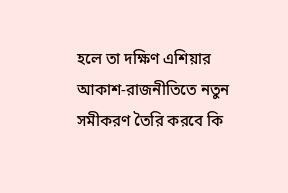হলে তা দক্ষিণ এশিয়ার আকাশ-রাজনীতিতে নতুন সমীকরণ তৈরি করবে কি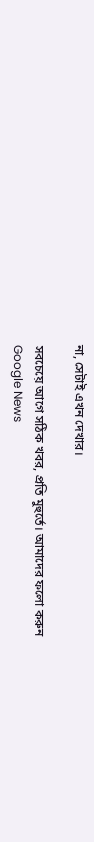না, সেটাই এখন দেখার।

সবচেয়ে আগে সঠিক খবর, প্রতি মুহুর্তে। আমাদের ফলো করুন
Google News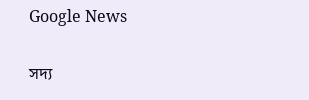Google News

সদ্য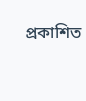প্রকাশিত